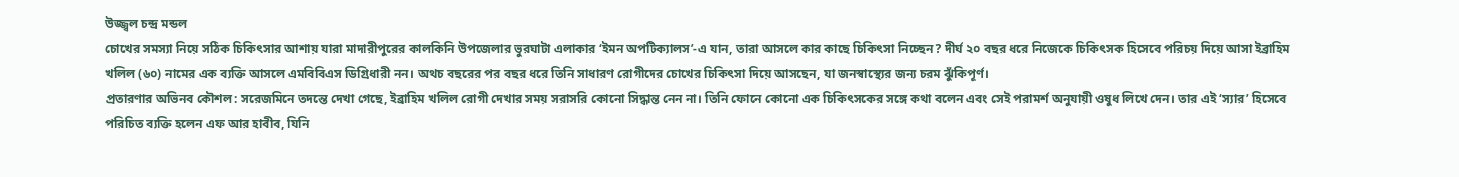উজ্জ্বল চন্দ্র মন্ডল
চোখের সমস্যা নিয়ে সঠিক চিকিৎসার আশায় যারা মাদারীপুরের কালকিনি উপজেলার ভুরঘাটা এলাকার ‘ইমন অপটিক্যালস’-এ যান, তারা আসলে কার কাছে চিকিৎসা নিচ্ছেন? দীর্ঘ ২০ বছর ধরে নিজেকে চিকিৎসক হিসেবে পরিচয় দিয়ে আসা ইব্রাহিম খলিল (৬০) নামের এক ব্যক্তি আসলে এমবিবিএস ডিগ্রিধারী নন। অথচ বছরের পর বছর ধরে তিনি সাধারণ রোগীদের চোখের চিকিৎসা দিয়ে আসছেন, যা জনস্বাস্থ্যের জন্য চরম ঝুঁকিপূর্ণ।
প্রতারণার অভিনব কৌশল: সরেজমিনে তদন্তে দেখা গেছে, ইব্রাহিম খলিল রোগী দেখার সময় সরাসরি কোনো সিদ্ধান্ত নেন না। তিনি ফোনে কোনো এক চিকিৎসকের সঙ্গে কথা বলেন এবং সেই পরামর্শ অনুযায়ী ওষুধ লিখে দেন। তার এই ‘স্যার’ হিসেবে পরিচিত ব্যক্তি হলেন এফ আর হাবীব, যিনি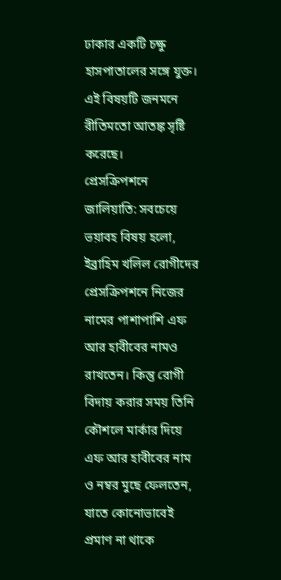ঢাকার একটি চক্ষু হাসপাতালের সঙ্গে যুক্ত। এই বিষয়টি জনমনে রীতিমতো আতঙ্ক সৃষ্টি করেছে।
প্রেসক্রিপশনে জালিয়াতি: সবচেয়ে ভয়াবহ বিষয় হলো, ইব্রাহিম খলিল রোগীদের প্রেসক্রিপশনে নিজের নামের পাশাপাশি এফ আর হাবীবের নামও রাখতেন। কিন্তু রোগী বিদায় করার সময় তিনি কৌশলে মার্কার দিয়ে এফ আর হাবীবের নাম ও নম্বর মুছে ফেলতেন, যাতে কোনোভাবেই প্রমাণ না থাকে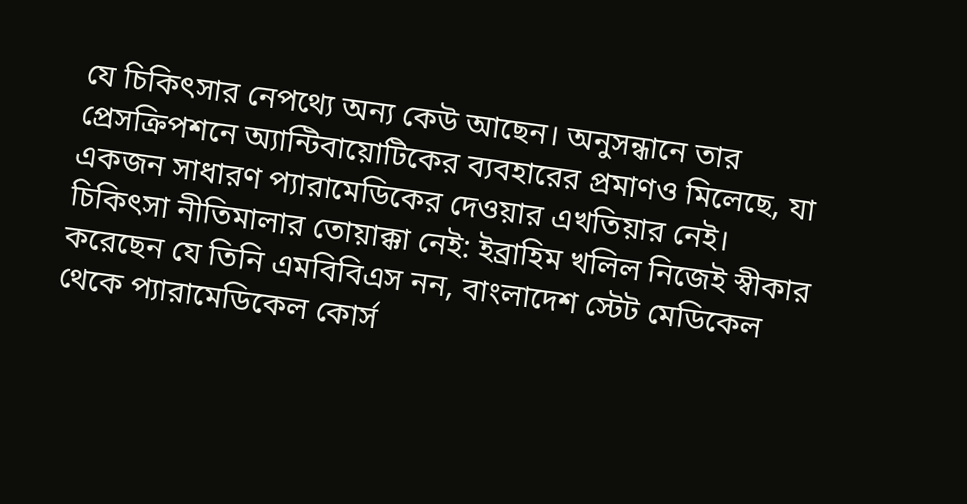যে চিকিৎসার নেপথ্যে অন্য কেউ আছেন। অনুসন্ধানে তার প্রেসক্রিপশনে অ্যান্টিবায়োটিকের ব্যবহারের প্রমাণও মিলেছে, যা একজন সাধারণ প্যারামেডিকের দেওয়ার এখতিয়ার নেই।
চিকিৎসা নীতিমালার তোয়াক্কা নেই: ইব্রাহিম খলিল নিজেই স্বীকার করেছেন যে তিনি এমবিবিএস নন, বাংলাদেশ স্টেট মেডিকেল থেকে প্যারামেডিকেল কোর্স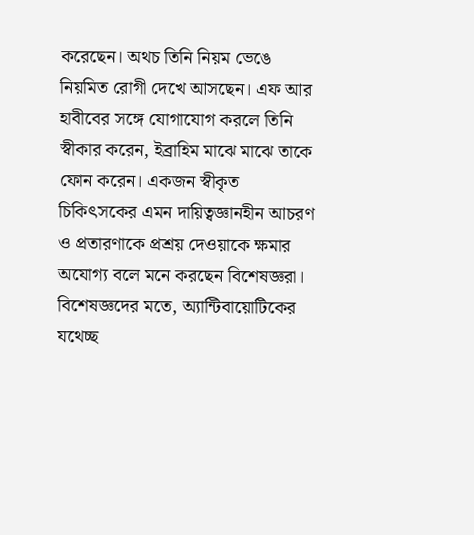করেছেন। অথচ তিনি নিয়ম ভেঙে নিয়মিত রোগী দেখে আসছেন। এফ আর হাবীবের সঙ্গে যোগাযোগ করলে তিনি স্বীকার করেন, ইব্রাহিম মাঝে মাঝে তাকে ফোন করেন। একজন স্বীকৃত চিকিৎসকের এমন দায়িত্বজ্ঞানহীন আচরণ ও প্রতারণাকে প্রশ্রয় দেওয়াকে ক্ষমার অযোগ্য বলে মনে করছেন বিশেষজ্ঞরা।
বিশেষজ্ঞদের মতে, অ্যান্টিবায়োটিকের যথেচ্ছ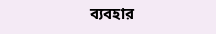ব্যবহার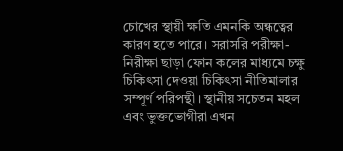চোখের স্থায়ী ক্ষতি এমনকি অন্ধত্বের কারণ হতে পারে। সরাসরি পরীক্ষা-নিরীক্ষা ছাড়া ফোন কলের মাধ্যমে চক্ষু চিকিৎসা দেওয়া চিকিৎসা নীতিমালার সম্পূর্ণ পরিপন্থী। স্থানীয় সচেতন মহল এবং ভুক্তভোগীরা এখন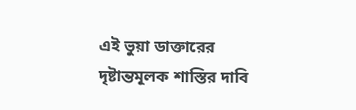এই ভুয়া ডাক্তারের দৃষ্টান্তমূলক শাস্তির দাবি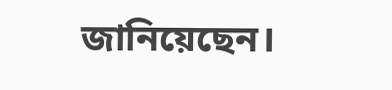জানিয়েছেন।